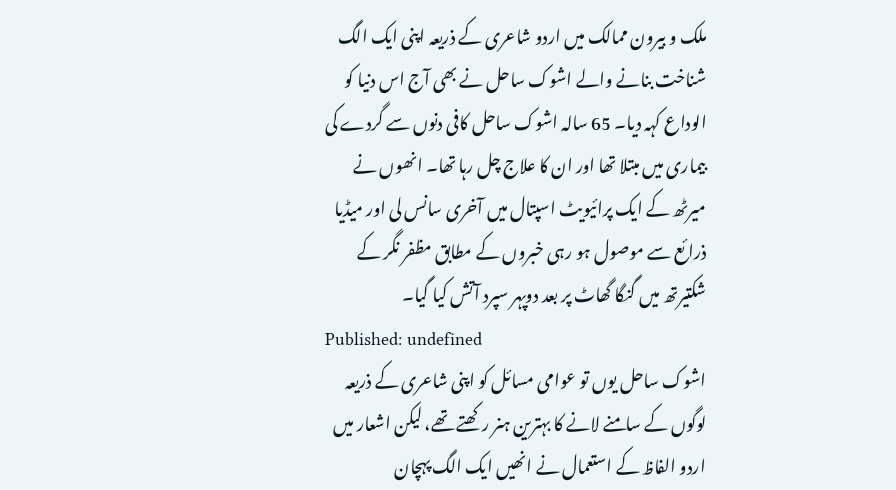ملک و بیرون ممالک میں اردو شاعری کے ذریعہ اپنی ایک الگ شناخت بنانے والے اشوک ساحل نے بھی آج اس دنیا کو الوداع کہہ دیا۔ 65 سالہ اشوک ساحل کافی دنوں سے گردے کی بیماری میں مبتلا تھا اور ان کا علاج چل رہا تھا۔ انھوں نے میرٹھ کے ایک پرائیویٹ اسپتال میں آخری سانس لی اور میڈیا ذرائع سے موصول ہو رہی خبروں کے مطابق مظفر نگر کے شکتیرتھ میں گنگا گھاٹ پر بعد دوپہر سپرد آتش کیا گیا۔
Published: undefined
اشوک ساحل یوں تو عوامی مسائل کو اپنی شاعری کے ذریعہ لوگوں کے سامنے لانے کا بہترین ہنر رکھتے تھے، لیکن اشعار میں اردو الفاظ کے استعمال نے انھیں ایک الگ پہچان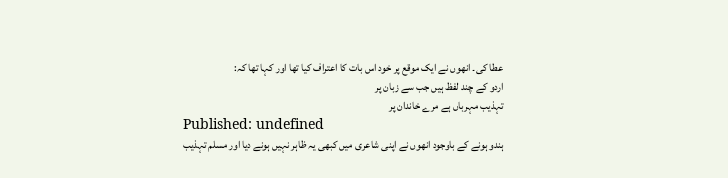عطا کی۔ انھوں نے ایک موقع پر خود اس بات کا اعتراف کیا تھا اور کہا تھا کہ:
اردو کے چند لفظ ہیں جب سے زبان پر
تہذیب مہرباں ہے مرے خاندان پر
Published: undefined
ہندو ہونے کے باوجود انھوں نے اپنی شاعری میں کبھی یہ ظاہر نہیں ہونے دیا اور مسلم تہذیب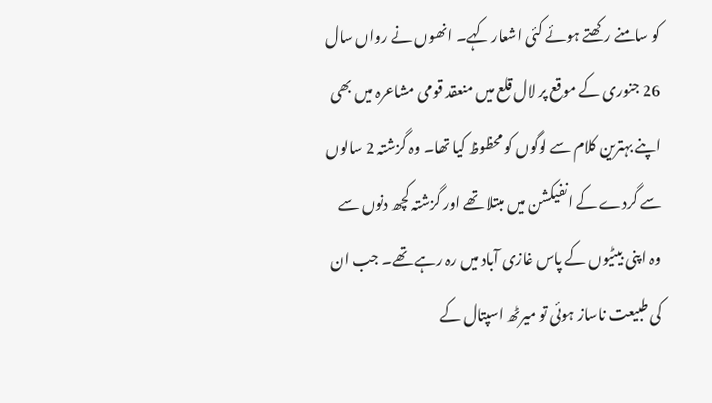کو سامنے رکھتے ہوئے کئی اشعار کہے۔ انھوں نے رواں سال 26 جنوری کے موقع پر لال قلع میں منعقد قومی مشاعرہ میں بھی اپنے بہترین کلام سے لوگوں کو محظوظ کیا تھا۔ وہ گزشتہ 2 سالوں سے گردے کے انفیکشن میں مبتلا تھے اور گزشتہ کچھ دنوں سے وہ اپنی بیٹیوں کے پاس غازی آباد میں رہ رہے تھے۔ جب ان کی طبیعت ناساز ہوئی تو میرٹھ اسپتال کے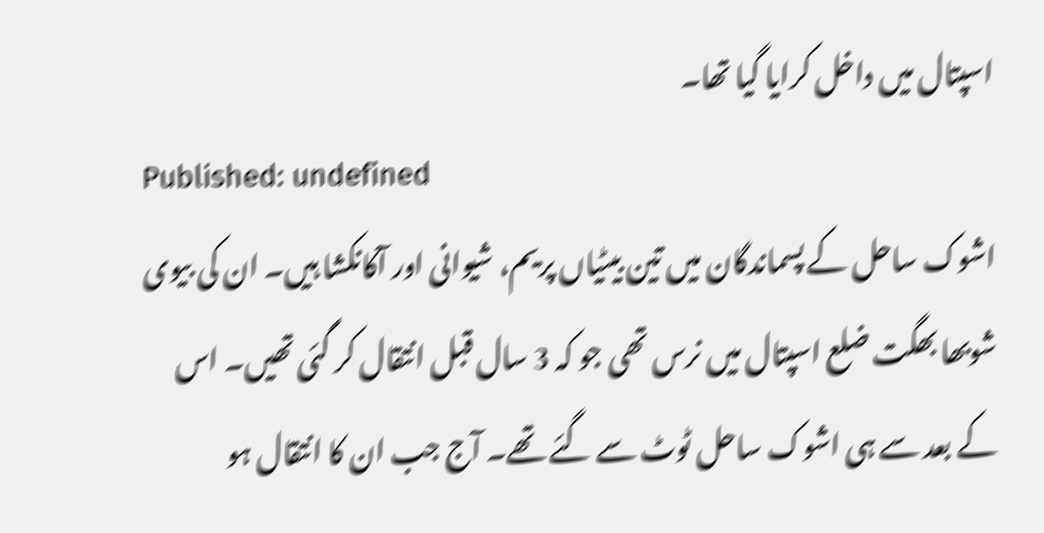اسپتال میں داخل کرایا گیا تھا۔
Published: undefined
اشوک ساحل کے پسماندگان میں تین بیٹیاں پریم، شیوانی اور آکانکشا ہیں۔ ان کی بیوی شوبھا بھگت ضلع اسپتال میں نرس تھی جو کہ 3 سال قبل انتقال کر گئی تھیں۔ اس کے بعد سے ہی اشوک ساحل ٹوٹ سے گئے تھے۔ آج جب ان کا انتقال ہو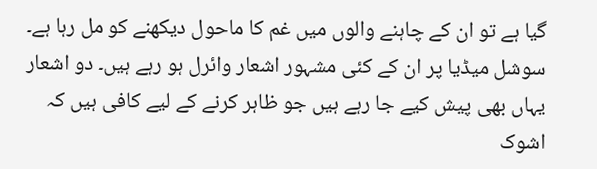گیا ہے تو ان کے چاہنے والوں میں غم کا ماحول دیکھنے کو مل رہا ہے۔ سوشل میڈیا پر ان کے کئی مشہور اشعار وائرل ہو رہے ہیں۔ دو اشعار یہاں بھی پیش کیے جا رہے ہیں جو ظاہر کرنے کے لیے کافی ہیں کہ اشوک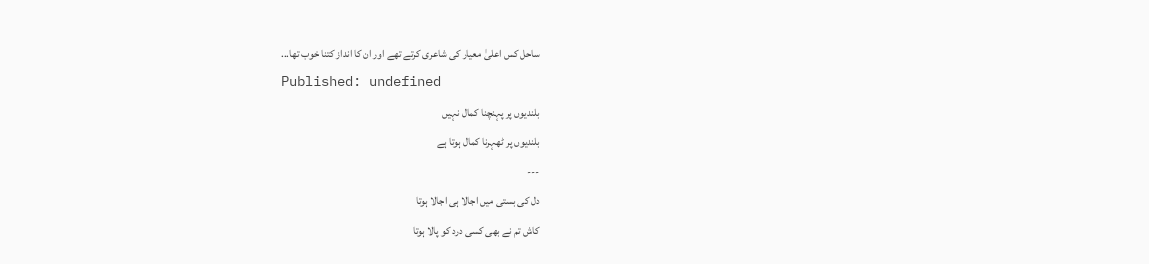ساحل کس اعلیٰ معیار کی شاعری کرتے تھے اور ان کا انداز کتنا خوب تھا...
Published: undefined
بلندیوں پر پہنچنا کمال نہیں
بلندیوں پر ٹھہرنا کمال ہوتا ہے
---
دل کی بستی میں اجالا ہی اجالا ہوتا
کاش تم نے بھی کسی درد کو پالا ہوتا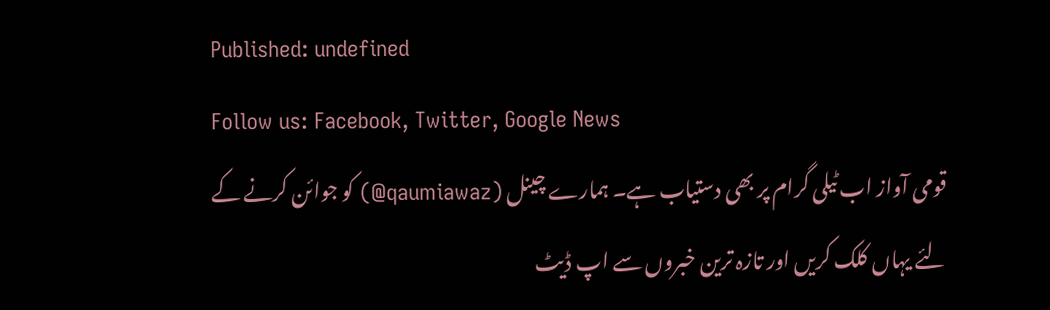Published: undefined
Follow us: Facebook, Twitter, Google News
قومی آواز اب ٹیلی گرام پر بھی دستیاب ہے۔ ہمارے چینل (qaumiawaz@) کو جوائن کرنے کے لئے یہاں کلک کریں اور تازہ ترین خبروں سے اپ ڈیٹ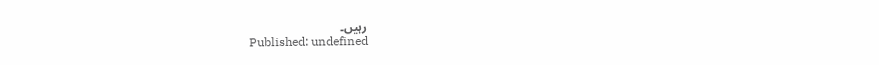رہیں۔
Published: undefined